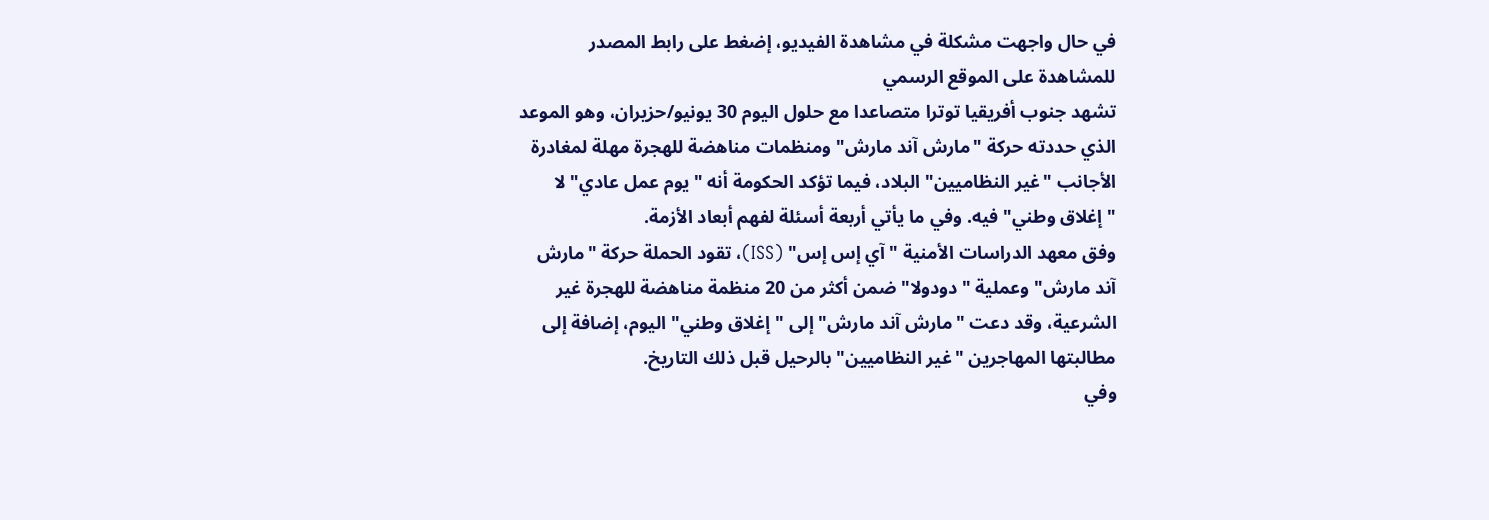في حال واجهت مشكلة في مشاهدة الفيديو، إضغط على رابط المصدر للمشاهدة على الموقع الرسمي
تشهد جنوب أفريقيا توترا متصاعدا مع حلول اليوم 30 يونيو/حزيران، وهو الموعد الذي حددته حركة "مارش آند مارش" ومنظمات مناهضة للهجرة مهلة لمغادرة الأجانب "غير النظاميين" البلاد، فيما تؤكد الحكومة أنه "يوم عمل عادي" لا "إغلاق وطني" فيه. وفي ما يأتي أربعة أسئلة لفهم أبعاد الأزمة.
وفق معهد الدراسات الأمنية "آي إس إس" (ISS)، تقود الحملة حركة "مارش آند مارش" وعملية "دودولا" ضمن أكثر من 20 منظمة مناهضة للهجرة غير الشرعية، وقد دعت "مارش آند مارش" إلى "إغلاق وطني" اليوم، إضافة إلى مطالبتها المهاجرين "غير النظاميين" بالرحيل قبل ذلك التاريخ.
وفي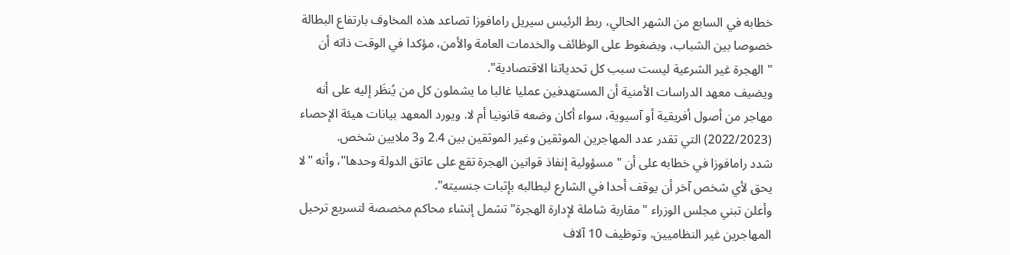خطابه في السابع من الشهر الحالي، ربط الرئيس سيريل رامافوزا تصاعد هذه المخاوف بارتفاع البطالة خصوصا بين الشباب، وبضغوط على الوظائف والخدمات العامة والأمن، مؤكدا في الوقت ذاته أن "الهجرة غير الشرعية ليست سبب كل تحدياتنا الاقتصادية".
ويضيف معهد الدراسات الأمنية أن المستهدفين عمليا غالبا ما يشملون كل من يُنظَر إليه على أنه مهاجر من أصول أفريقية أو آسيوية، سواء أكان وضعه قانونيا أم لا. ويورد المعهد بيانات هيئة الإحصاء (2022/2023) التي تقدر عدد المهاجرين الموثقين وغير الموثقين بين 2.4 و3 ملايين شخص.
شدد رامافوزا في خطابه على أن "مسؤولية إنفاذ قوانين الهجرة تقع على عاتق الدولة وحدها"، وأنه "لا يحق لأي شخص آخر أن يوقف أحدا في الشارع ليطالبه بإثبات جنسيته".
وأعلن تبني مجلس الوزراء "مقاربة شاملة لإدارة الهجرة" تشمل إنشاء محاكم مخصصة لتسريع ترحيل المهاجرين غير النظاميين، وتوظيف 10 آلاف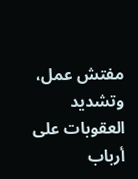مفتش عمل، وتشديد العقوبات على أرباب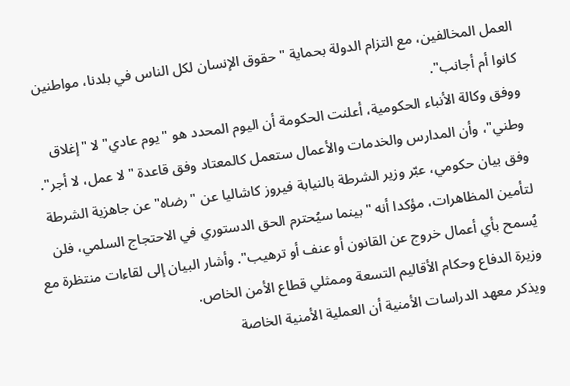العمل المخالفين، مع التزام الدولة بحماية " حقوق الإنسان لكل الناس في بلدنا، مواطنين كانوا أم أجانب".
ووفق وكالة الأنباء الحكومية، أعلنت الحكومة أن اليوم المحدد هو "يوم عادي" لا "إغلاق وطني"، وأن المدارس والخدمات والأعمال ستعمل كالمعتاد وفق قاعدة "لا عمل، لا أجر".
وفق بيان حكومي، عبّر وزير الشرطة بالنيابة فيروز كاشاليا عن "رضاه" عن جاهزية الشرطة لتأمين المظاهرات، مؤكدا أنه "بينما سيُحترم الحق الدستوري في الاحتجاج السلمي، فلن يُسمح بأي أعمال خروج عن القانون أو عنف أو ترهيب". وأشار البيان إلى لقاءات منتظرة مع وزيرة الدفاع وحكام الأقاليم التسعة وممثلي قطاع الأمن الخاص.
ويذكر معهد الدراسات الأمنية أن العملية الأمنية الخاصة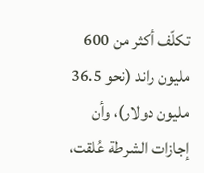تكلّف أكثر من 600 مليون راند (نحو 36.5 مليون دولار)، وأن إجازات الشرطة عُلقت،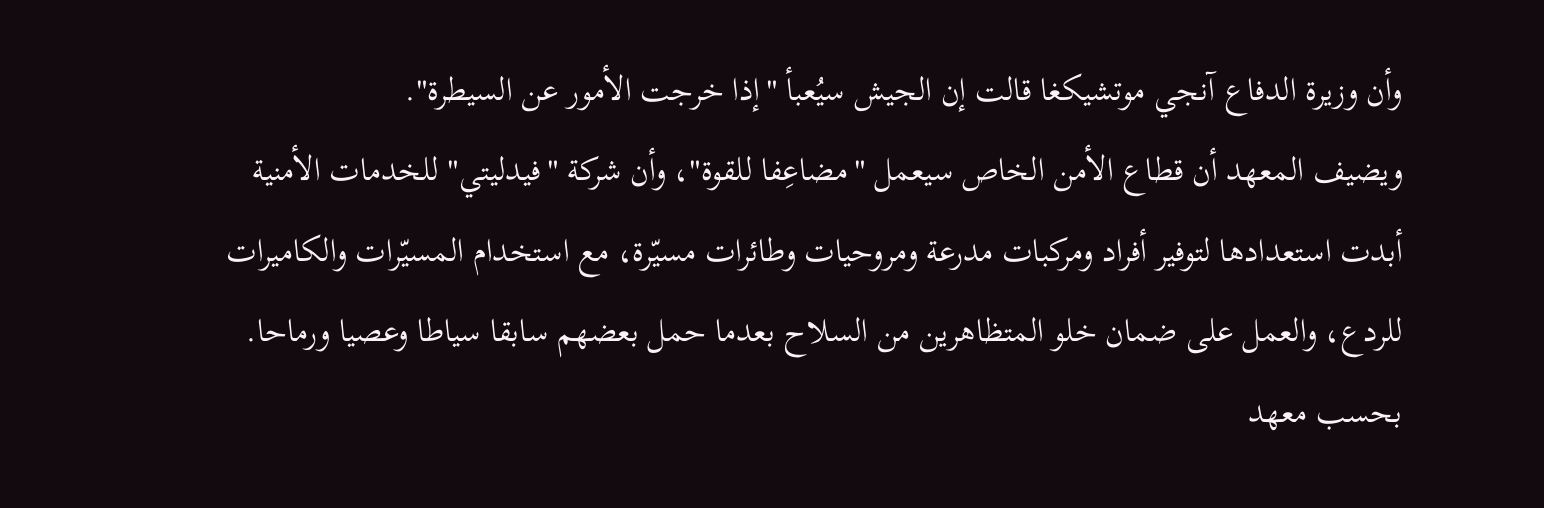وأن وزيرة الدفاع آنجي موتشيكغا قالت إن الجيش سيُعبأ "إذا خرجت الأمور عن السيطرة".
ويضيف المعهد أن قطاع الأمن الخاص سيعمل "مضاعِفا للقوة"، وأن شركة "فيدليتي" للخدمات الأمنية أبدت استعدادها لتوفير أفراد ومركبات مدرعة ومروحيات وطائرات مسيّرة، مع استخدام المسيّرات والكاميرات للردع، والعمل على ضمان خلو المتظاهرين من السلاح بعدما حمل بعضهم سابقا سياطا وعصيا ورماحا.
بحسب معهد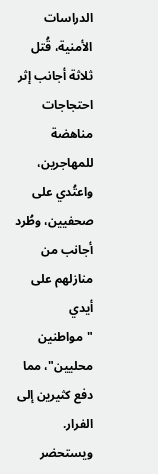الدراسات الأمنية، قُتل ثلاثة أجانب إثر احتجاجات مناهضة للمهاجرين، واعتُدي على صحفيين، وطُرد أجانب من منازلهم على أيدي "مواطنين محليين"، مما دفع كثيرين إلى الفرار.
ويستحضر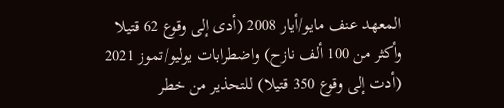المعهد عنف مايو/أيار 2008 (أدى إلى وقوع 62 قتيلا وأكثر من 100 ألف نازح) واضطرابات يوليو/تموز 2021 (أدت إلى وقوع 350 قتيلا) للتحذير من خطر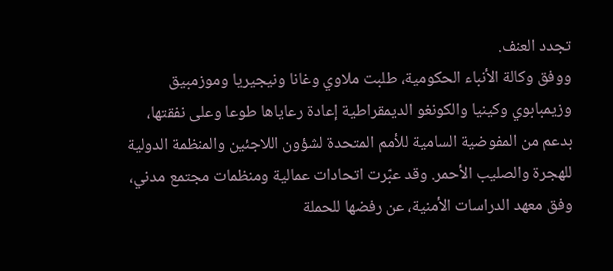تجدد العنف.
ووفق وكالة الأنباء الحكومية، طلبت ملاوي وغانا ونيجيريا وموزمبيق وزيمبابوي وكينيا والكونغو الديمقراطية إعادة رعاياها طوعا وعلى نفقتها، بدعم من المفوضية السامية للأمم المتحدة لشؤون اللاجئين والمنظمة الدولية للهجرة والصليب الأحمر. وقد عبّرت اتحادات عمالية ومنظمات مجتمع مدني، وفق معهد الدراسات الأمنية، عن رفضها للحملة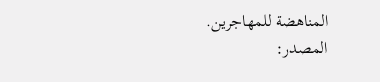المناهضة للمهاجرين.
المصدر: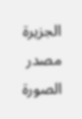الجزيرة
مصدر الصورة